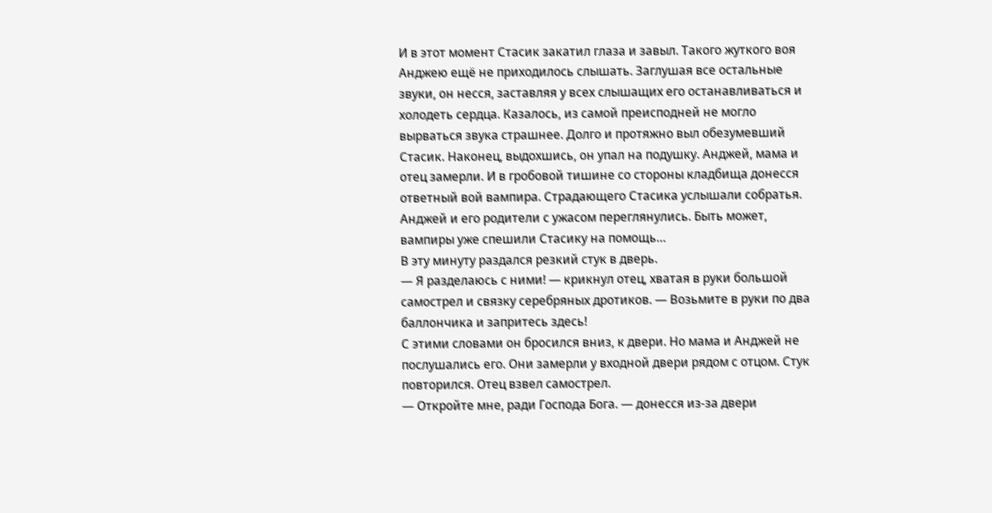И в этот момент Стасик закатил глаза и завыл. Такого жуткого воя Анджею ещё не приходилось слышать. Заглушая все остальные звуки, он несся, заставляя у всех слышащих его останавливаться и холодеть сердца. Казалось, из самой преисподней не могло вырваться звука страшнее. Долго и протяжно выл обезумевший Стасик. Наконец, выдохшись, он упал на подушку. Анджей, мама и отец замерли. И в гробовой тишине со стороны кладбища донесся ответный вой вампира. Страдающего Стасика услышали собратья. Анджей и его родители с ужасом переглянулись. Быть может, вампиры уже спешили Стасику на помощь…
В эту минуту раздался резкий стук в дверь.
— Я разделаюсь с ними! — крикнул отец, хватая в руки большой самострел и связку серебряных дротиков. — Возьмите в руки по два баллончика и запритесь здесь!
С этими словами он бросился вниз, к двери. Но мама и Анджей не послушались его. Они замерли у входной двери рядом с отцом. Стук повторился. Отец взвел самострел.
— Откройте мне, ради Господа Бога. — донесся из-за двери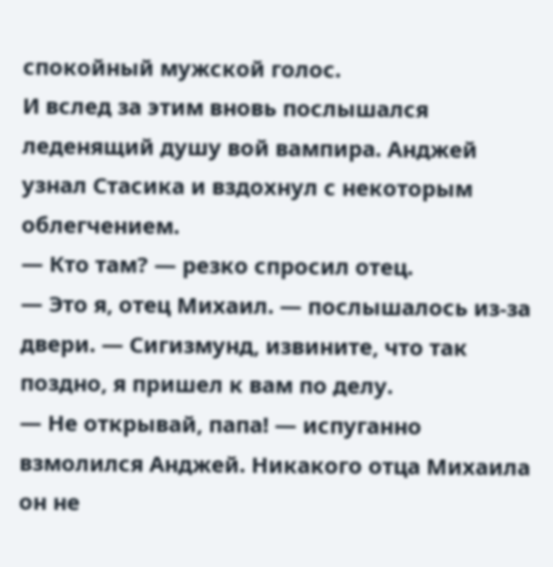спокойный мужской голос.
И вслед за этим вновь послышался леденящий душу вой вампира. Анджей узнал Стасика и вздохнул с некоторым облегчением.
— Кто там? — резко спросил отец.
— Это я, отец Михаил. — послышалось из-за двери. — Сигизмунд, извините, что так поздно, я пришел к вам по делу.
— Не открывай, папа! — испуганно взмолился Анджей. Никакого отца Михаила он не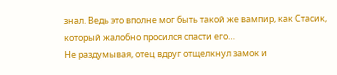знал. Ведь это вполне мог быть такой же вампир, как Стасик, который жалобно просился спасти его…
Не раздумывая, отец вдруг отщелкнул замок и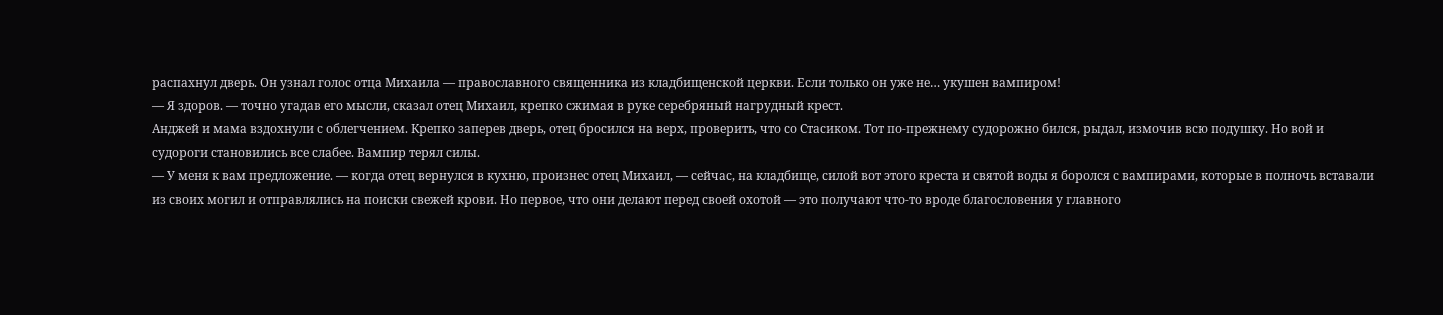распахнул дверь. Он узнал голос отца Михаила — православного священника из кладбищенской церкви. Если только он уже не… укушен вампиром!
— Я здоров. — точно угадав его мысли, сказал отец Михаил, крепко сжимая в руке серебряный нагрудный крест.
Анджей и мама вздохнули с облегчением. Крепко заперев дверь, отец бросился на верх, проверить, что со Стасиком. Тот по-прежнему судорожно бился, рыдал, измочив всю подушку. Но вой и судороги становились все слабее. Вампир терял силы.
— У меня к вам предложение. — когда отец вернулся в кухню, произнес отец Михаил, — сейчас, на кладбище, силой вот этого креста и святой воды я боролся с вампирами, которые в полночь вставали из своих могил и отправлялись на поиски свежей крови. Но первое, что они делают перед своей охотой — это получают что-то вроде благословения у главного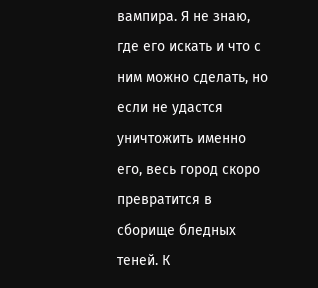вампира. Я не знаю, где его искать и что с ним можно сделать, но если не удастся уничтожить именно его, весь город скоро превратится в сборище бледных теней. К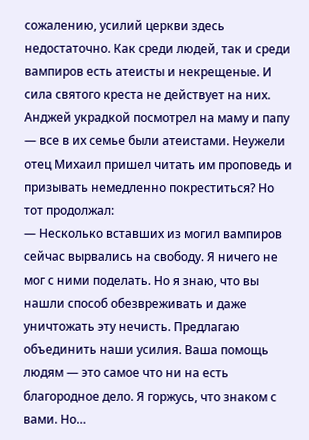сожалению, усилий церкви здесь недостаточно. Как среди людей, так и среди вампиров есть атеисты и некрещеные. И сила святого креста не действует на них.
Анджей украдкой посмотрел на маму и папу — все в их семье были атеистами. Неужели отец Михаил пришел читать им проповедь и призывать немедленно покреститься? Но тот продолжал:
— Несколько вставших из могил вампиров сейчас вырвались на свободу. Я ничего не мог с ними поделать. Но я знаю, что вы нашли способ обезвреживать и даже уничтожать эту нечисть. Предлагаю объединить наши усилия. Ваша помощь людям — это самое что ни на есть благородное дело. Я горжусь, что знаком с вами. Но…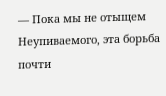— Пока мы не отыщем Неупиваемого, эта борьба почти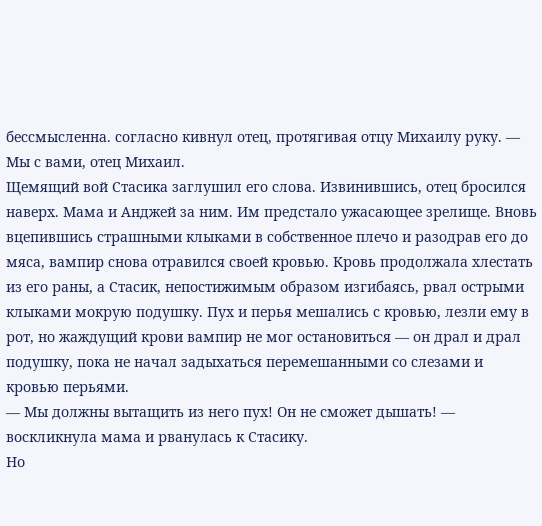бессмысленна. согласно кивнул отец, протягивая отцу Михаилу руку. — Мы с вами, отец Михаил.
Щемящий вой Стасика заглушил его слова. Извинившись, отец бросился наверх. Мама и Анджей за ним. Им предстало ужасающее зрелище. Вновь вцепившись страшными клыками в собственное плечо и разодрав его до мяса, вампир снова отравился своей кровью. Кровь продолжала хлестать из его раны, а Стасик, непостижимым образом изгибаясь, рвал острыми клыками мокрую подушку. Пух и перья мешались с кровью, лезли ему в рот, но жаждущий крови вампир не мог остановиться — он драл и драл подушку, пока не начал задыхаться перемешанными со слезами и кровью перьями.
— Мы должны вытащить из него пух! Он не сможет дышать! — воскликнула мама и рванулась к Стасику.
Но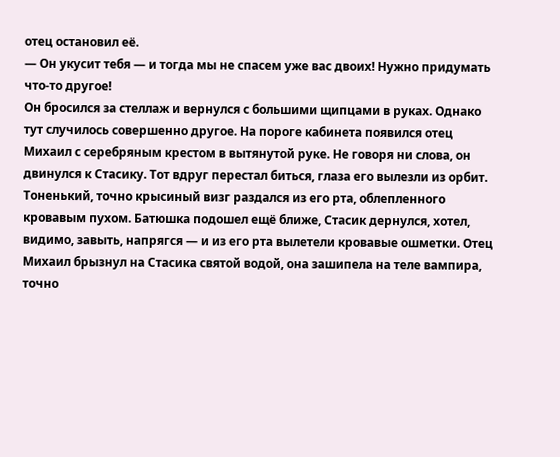отец остановил её.
— Он укусит тебя — и тогда мы не спасем уже вас двоих! Нужно придумать что-то другое!
Он бросился за стеллаж и вернулся с большими щипцами в руках. Однако тут случилось совершенно другое. На пороге кабинета появился отец Михаил с серебряным крестом в вытянутой руке. Не говоря ни слова, он двинулся к Стасику. Тот вдруг перестал биться, глаза его вылезли из орбит. Тоненький, точно крысиный визг раздался из его рта, облепленного кровавым пухом. Батюшка подошел ещё ближе, Стасик дернулся, хотел, видимо, завыть, напрягся — и из его рта вылетели кровавые ошметки. Отец Михаил брызнул на Стасика святой водой, она зашипела на теле вампира, точно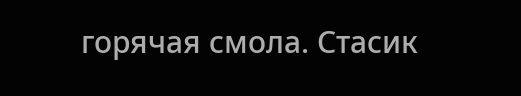горячая смола. Стасик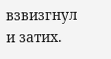взвизгнул и затих.